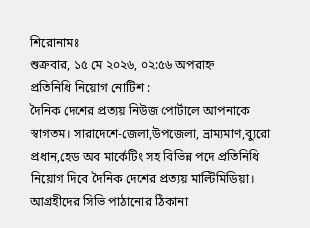শিরোনামঃ
শুক্রবার, ১৫ মে ২০২৬, ০২:৫৬ অপরাহ্ন
প্রতিনিধি নিয়োগ নোটিশ :
দৈনিক দেশের প্রত্যয় নিউজ পোর্টালে আপনাকে স্বাগতম। সারাদেশে-জেলা,উপজেলা, ভ্রাম্যমাণ,ব্যুরো প্রধান,হেড অব মার্কেটিং সহ বিভিন্ন পদে প্রতিনিধি নিয়োগ দিবে দৈনিক দেশের প্রত্যয় মাল্টিমিডিয়া। আগ্রহীদের সিভি পাঠানোর ঠিকানা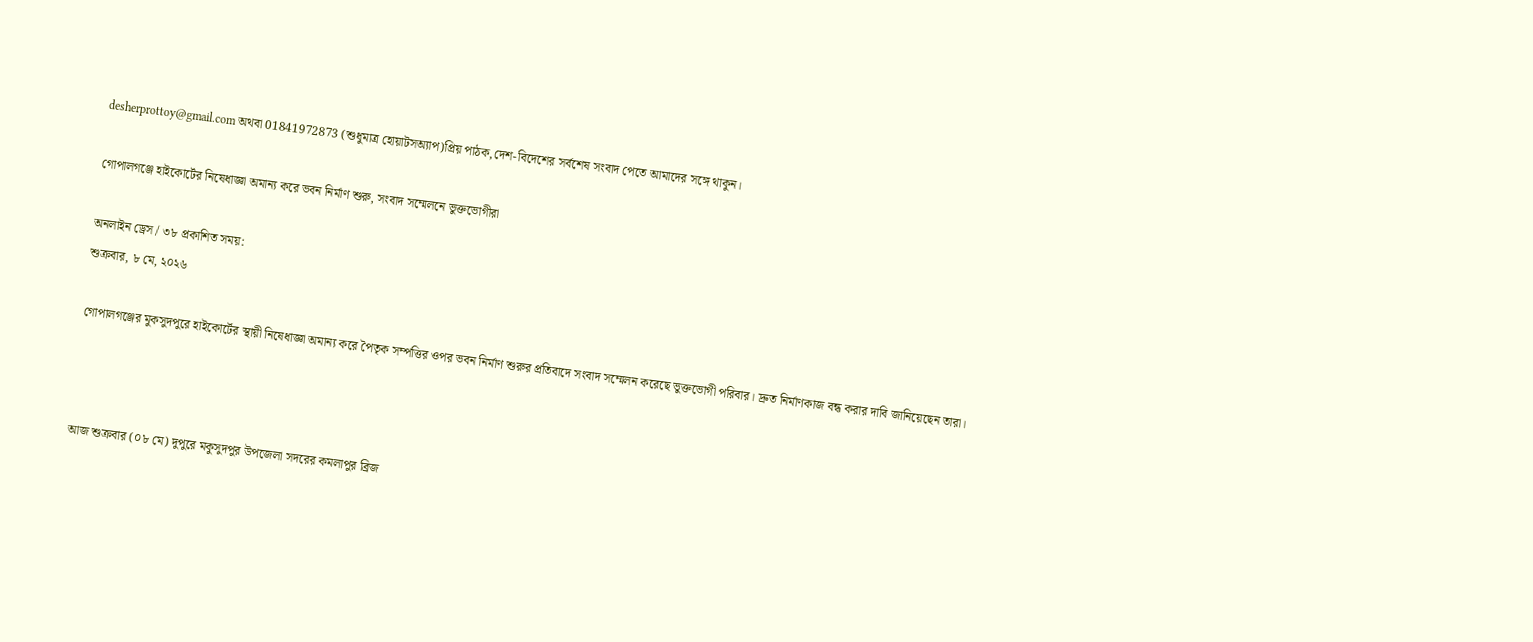desherprottoy@gmail.com অথবা 01841972873 (শুধুমাত্র হোয়াটসঅ্যাপ)প্রিয় পাঠক,দেশ-বিদেশের সর্বশেষ সংবাদ পেতে আমাদের সঙ্গে থাকুন।

গোপালগঞ্জে হাইকোর্টের নিষেধাজ্ঞা অমান্য করে ভবন নির্মাণ শুরু, সংবাদ সম্মেলনে ভুক্তভোগীরা

অনলাইন ড্রেস / ৩৮ প্রকাশিত সময়:
শুক্রবার, ৮ মে, ২০২৬

গোপালগঞ্জের মুকসুদপুরে হাইকোর্টের স্থায়ী নিষেধাজ্ঞা অমান্য করে পৈতৃক সম্পত্তির ওপর ভবন নির্মাণ শুরুর প্রতিবাদে সংবাদ সম্মেলন করেছে ভুক্তভোগী পরিবার। দ্রুত নির্মাণকাজ বন্ধ করার দাবি জানিয়েছেন তারা।



আজ শুক্রবার (০৮ মে) দুপুরে মকুসুদপুর উপজেলা সদরের কমলাপুর ব্রিজ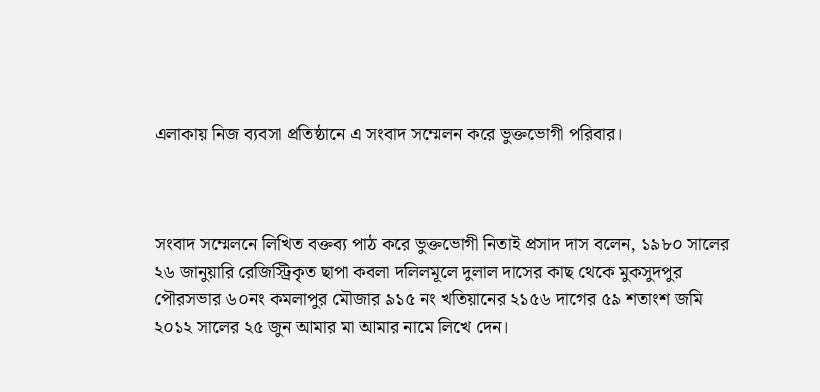এলাকায় নিজ ব্যবসা প্রতিষ্ঠানে এ সংবাদ সম্মেলন করে ভুক্তভোগী পরিবার।



সংবাদ সম্মেলনে লিখিত বক্তব্য পাঠ করে ভুক্তভোগী নিতাই প্রসাদ দাস বলেন, ১৯৮০ সালের ২৬ জানুয়ারি রেজিস্ট্রিকৃত ছাপা কবলা দলিলমূলে দুলাল দাসের কাছ থেকে মুকসুদপুর পৌরসভার ৬০নং কমলাপুর মৌজার ৯১৫ নং খতিয়ানের ২১৫৬ দাগের ৫৯ শতাংশ জমি ২০১২ সালের ২৫ জুন আমার মা আমার নামে লিখে দেন।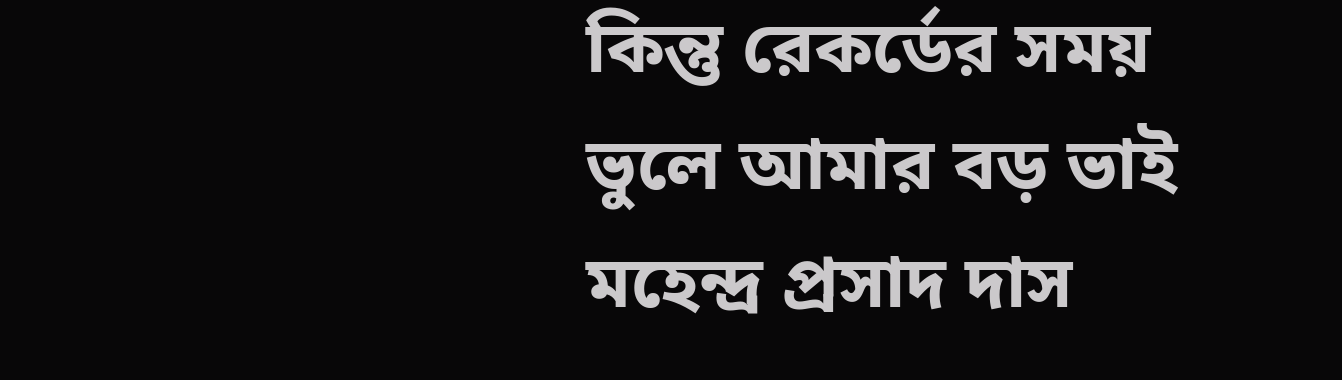কিন্তু রেকর্ডের সময় ভুলে আমার বড় ভাই মহেন্দ্র প্রসাদ দাস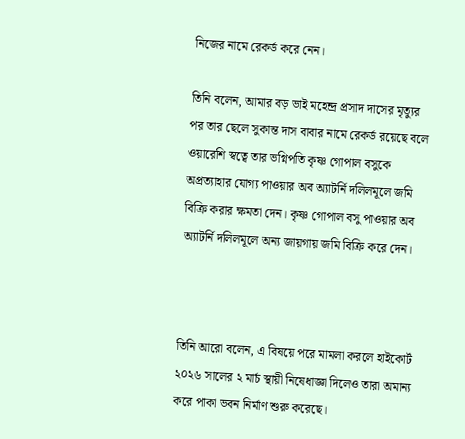নিজের নামে রেকর্ড করে নেন।

তিনি বলেন, আমার বড় ভাই মহেন্দ্র প্রসাদ দাসের মৃত্যুর পর তার ছেলে সুকান্ত দাস বাবার নামে রেকর্ড রয়েছে বলে ওয়ারেশি স্বত্বে তার ভগ্নিপতি কৃষ্ণ গোপাল বসুকে অপ্রত্যাহার যোগ্য পাওয়ার অব অ্যাটর্নি দলিলমূলে জমি বিক্রি করার ক্ষমতা দেন। কৃষ্ণ গোপাল বসু পাওয়ার অব অ্যাটর্নি দলিলমূলে অন্য জায়গায় জমি বিক্রি করে দেন।



তিনি আরো বলেন, এ বিষয়ে পরে মামলা করলে হাইকোর্ট ২০২৬ সালের ২ মার্চ স্থায়ী নিষেধাজ্ঞা দিলেও তারা অমান্য করে পাকা ভবন নির্মাণ শুরু করেছে।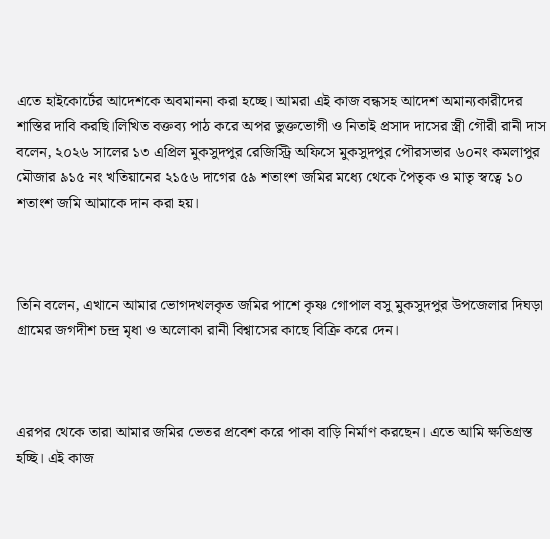এতে হাইকোর্টের আদেশকে অবমাননা করা হচ্ছে। আমরা এই কাজ বন্ধসহ আদেশ অমান্যকারীদের শাস্তির দাবি করছি।লিখিত বক্তব্য পাঠ করে অপর ভুক্তভোগী ও নিতাই প্রসাদ দাসের স্ত্রী গৌরী রানী দাস বলেন, ২০২৬ সালের ১৩ এপ্রিল মুকসুদপুর রেজিস্ট্রি অফিসে মুকসুদপুর পৌরসভার ৬০নং কমলাপুর মৌজার ৯১৫ নং খতিয়ানের ২১৫৬ দাগের ৫৯ শতাংশ জমির মধ্যে থেকে পৈতৃক ও মাতৃ স্বত্বে ১০ শতাংশ জমি আমাকে দান করা হয়।



তিনি বলেন, এখানে আমার ভোগদখলকৃত জমির পাশে কৃষ্ণ গোপাল বসু মুকসুদপুর উপজেলার দিঘড়া গ্রামের জগদীশ চন্দ্র মৃধা ও অলোকা রানী বিশ্বাসের কাছে বিক্রি করে দেন।



এরপর থেকে তারা আমার জমির ভেতর প্রবেশ করে পাকা বাড়ি নির্মাণ করছেন। এতে আমি ক্ষতিগ্রস্ত হচ্ছি। এই কাজ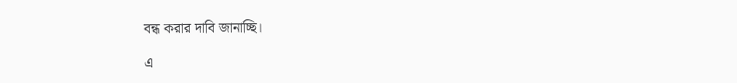বন্ধ করার দাবি জানাচ্ছি।

এ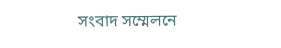সংবাদ সম্মেলনে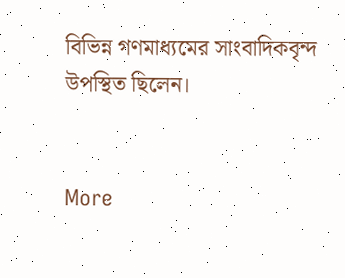বিভিন্ন গণমাধ্যমের সাংবাদিকবৃন্দ উপস্থিত ছিলেন।


More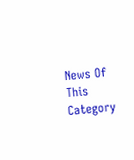News Of This Category